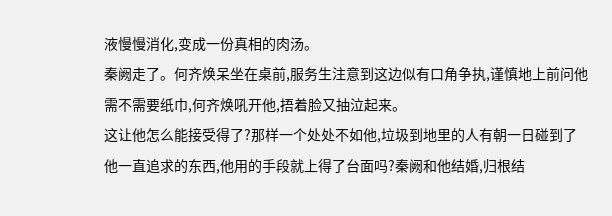液慢慢消化,变成一份真相的肉汤。
秦阙走了。何齐焕呆坐在桌前,服务生注意到这边似有口角争执,谨慎地上前问他需不需要纸巾,何齐焕吼开他,捂着脸又抽泣起来。
这让他怎么能接受得了?那样一个处处不如他,垃圾到地里的人有朝一日碰到了他一直追求的东西,他用的手段就上得了台面吗?秦阙和他结婚,归根结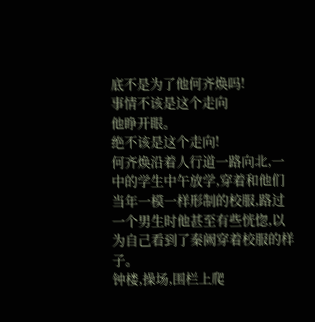底不是为了他何齐焕吗!
事情不该是这个走向
他睁开眼。
绝不该是这个走向!
何齐焕沿着人行道一路向北,一中的学生中午放学,穿着和他们当年一模一样形制的校服,路过一个男生时他甚至有些恍惚,以为自己看到了秦阙穿着校服的样子。
钟楼,操场,围栏上爬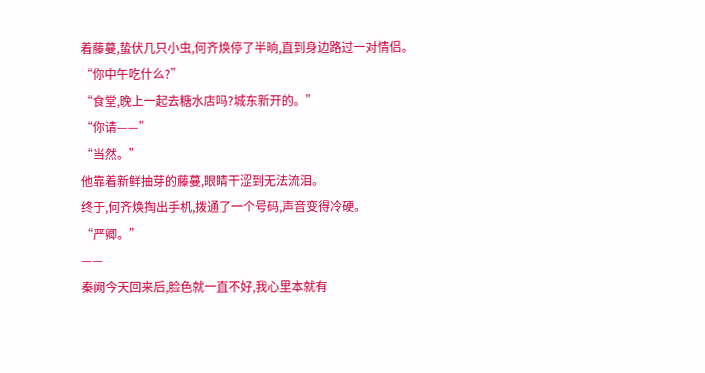着藤蔓,蛰伏几只小虫,何齐焕停了半晌,直到身边路过一对情侣。
“你中午吃什么?”
“食堂,晚上一起去糖水店吗?城东新开的。”
“你请——”
“当然。”
他靠着新鲜抽芽的藤蔓,眼睛干涩到无法流泪。
终于,何齐焕掏出手机,拨通了一个号码,声音变得冷硬。
“严卿。”
——
秦阙今天回来后,脸色就一直不好,我心里本就有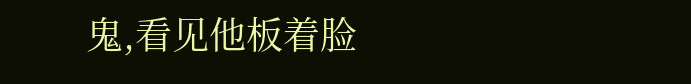鬼,看见他板着脸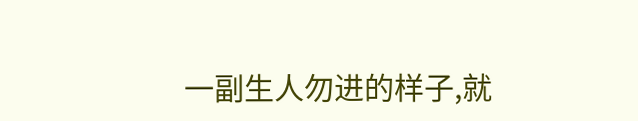一副生人勿进的样子,就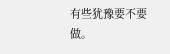有些犹豫要不要做。